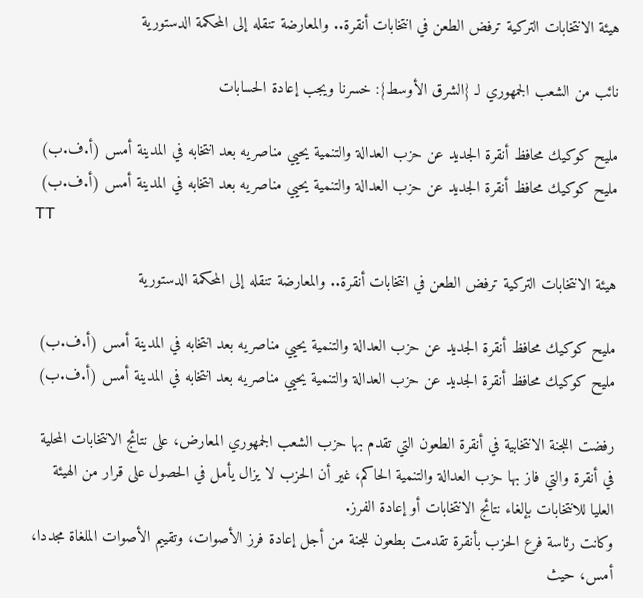هيئة الانتخابات التركية ترفض الطعن في انتخابات أنقرة.. والمعارضة تنقله إلى المحكمة الدستورية

نائب من الشعب الجمهوري لـ {الشرق الأوسط}: خسرنا ويجب إعادة الحسابات

مليح كوكيك محافظ أنقرة الجديد عن حزب العدالة والتنمية يحيي مناصريه بعد انتخابه في المدينة أمس (أ.ف.ب)
مليح كوكيك محافظ أنقرة الجديد عن حزب العدالة والتنمية يحيي مناصريه بعد انتخابه في المدينة أمس (أ.ف.ب)
TT

هيئة الانتخابات التركية ترفض الطعن في انتخابات أنقرة.. والمعارضة تنقله إلى المحكمة الدستورية

مليح كوكيك محافظ أنقرة الجديد عن حزب العدالة والتنمية يحيي مناصريه بعد انتخابه في المدينة أمس (أ.ف.ب)
مليح كوكيك محافظ أنقرة الجديد عن حزب العدالة والتنمية يحيي مناصريه بعد انتخابه في المدينة أمس (أ.ف.ب)

رفضت اللجنة الانتخابية في أنقرة الطعون التي تقدم بها حزب الشعب الجمهوري المعارض، على نتائج الانتخابات المحلية في أنقرة والتي فاز بها حزب العدالة والتنمية الحاكم، غير أن الحزب لا يزال يأمل في الحصول على قرار من الهيئة العليا للانتخابات بإلغاء نتائج الانتخابات أو إعادة الفرز.
وكانت رئاسة فرع الحزب بأنقرة تقدمت بطعون للجنة من أجل إعادة فرز الأصوات، وتقييم الأصوات الملغاة مجددا، أمس، حيث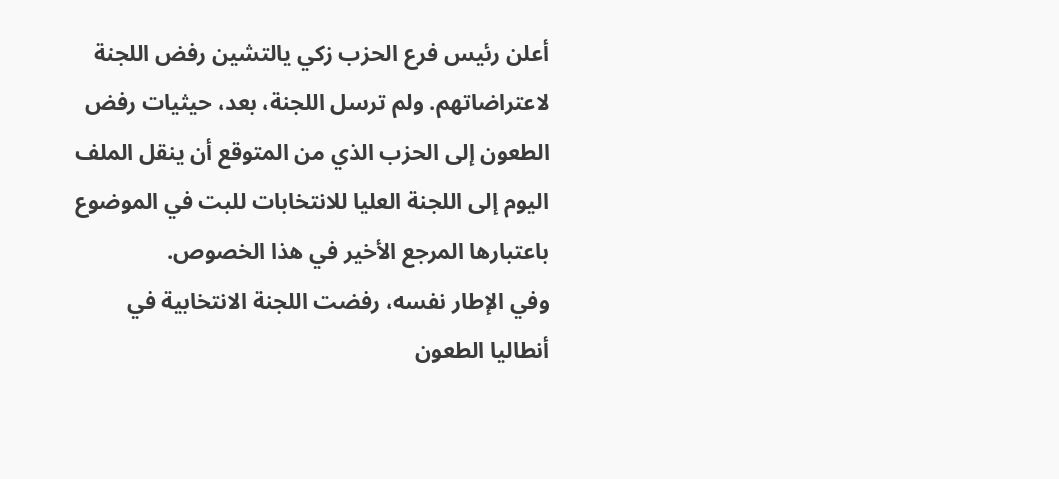أعلن رئيس فرع الحزب زكي يالتشين رفض اللجنة لاعتراضاتهم. ولم ترسل اللجنة، بعد، حيثيات رفض الطعون إلى الحزب الذي من المتوقع أن ينقل الملف اليوم إلى اللجنة العليا للانتخابات للبت في الموضوع باعتبارها المرجع الأخير في هذا الخصوص.
وفي الإطار نفسه، رفضت اللجنة الانتخابية في أنطاليا الطعون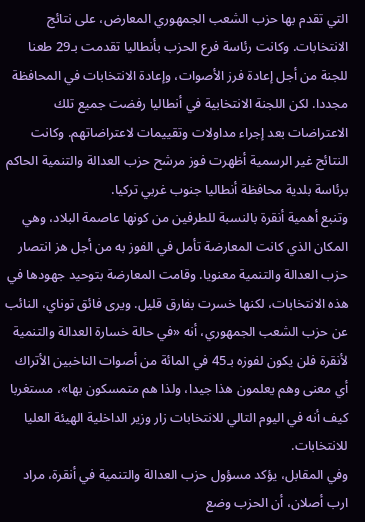التي تقدم بها حزب الشعب الجمهوري المعارض، على نتائج الانتخابات. وكانت رئاسة فرع الحزب بأنطاليا تقدمت بـ29 طعنا للجنة من أجل إعادة فرز الأصوات، وإعادة الانتخابات في المحافظة مجددا. لكن اللجنة الانتخابية في أنطاليا رفضت جميع تلك الاعتراضات بعد إجراء مداولات وتقييمات لاعتراضاتهم. وكانت النتائج غير الرسمية أظهرت فوز مرشح حزب العدالة والتنمية الحاكم برئاسة بلدية محافظة أنطاليا جنوب غربي تركيا.
وتنبع أهمية أنقرة بالنسبة للطرفين من كونها عاصمة البلاد، وهي المكان الذي كانت المعارضة تأمل في الفوز به من أجل هز انتصار حزب العدالة والتنمية معنويا. وقامت المعارضة بتوحيد جهودها في هذه الانتخابات، لكنها خسرت بفارق قليل. ويرى فائق توناي، النائب عن حزب الشعب الجمهوري، أنه «في حالة خسارة العدالة والتنمية لأنقرة فلن يكون لفوزه بـ45 في المائة من أصوات الناخبين الأتراك أي معنى وهم يعلمون هذا جيدا، ولذا هم متمسكون بها»، مستغربا كيف أنه في اليوم التالي للانتخابات زار وزير الداخلية الهيئة العليا للانتخابات.
وفي المقابل، يؤكد مسؤول حزب العدالة والتنمية في أنقرة، مراد ارب أصلان، أن الحزب وضع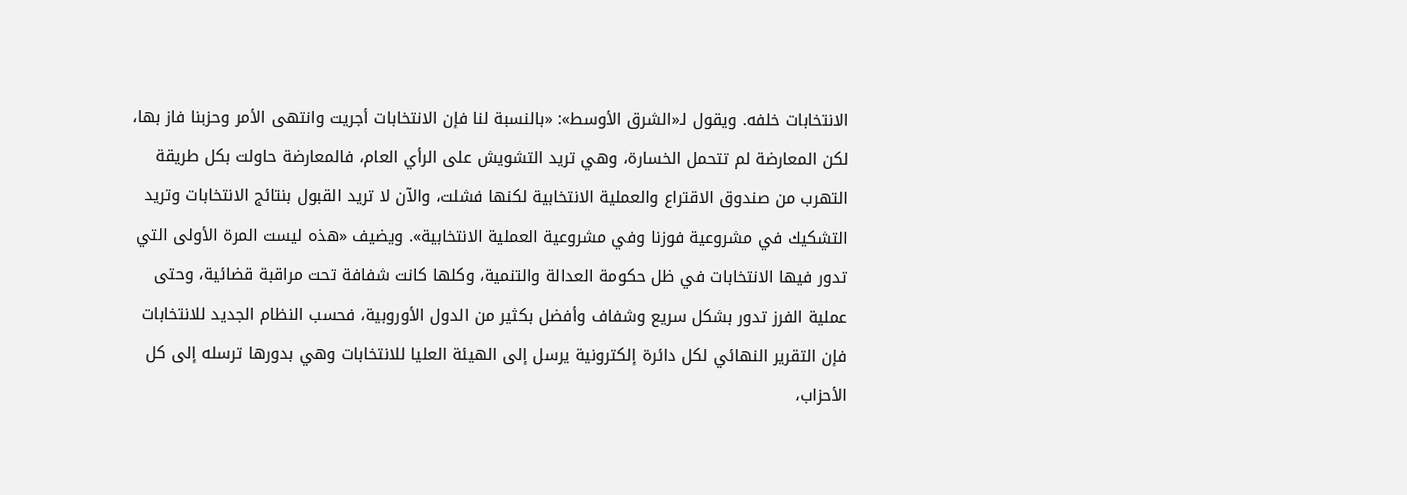الانتخابات خلفه. ويقول لـ«الشرق الأوسط»: «بالنسبة لنا فإن الانتخابات أجريت وانتهى الأمر وحزبنا فاز بها، لكن المعارضة لم تتحمل الخسارة، وهي تريد التشويش على الرأي العام، فالمعارضة حاولت بكل طريقة التهرب من صندوق الاقتراع والعملية الانتخابية لكنها فشلت، والآن لا تريد القبول بنتائج الانتخابات وتريد التشكيك في مشروعية فوزنا وفي مشروعية العملية الانتخابية». ويضيف «هذه ليست المرة الأولى التي تدور فيها الانتخابات في ظل حكومة العدالة والتنمية، وكلها كانت شفافة تحت مراقبة قضائية، وحتى عملية الفرز تدور بشكل سريع وشفاف وأفضل بكثير من الدول الأوروبية، فحسب النظام الجديد للانتخابات فإن التقرير النهائي لكل دائرة إلكترونية يرسل إلى الهيئة العليا للانتخابات وهي بدورها ترسله إلى كل الأحزاب،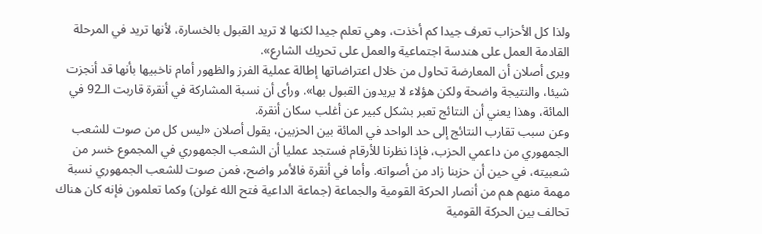ولذا كل الأحزاب تعرف جيدا كم أخذت، وهي تعلم جيدا لكنها لا تريد القبول بالخسارة، لأنها تريد في المرحلة القادمة العمل على هندسة اجتماعية والعمل على تحريك الشارع».
ويرى أصلان أن المعارضة تحاول من خلال اعتراضاتها إطالة عملية الفرز والظهور أمام ناخبيها بأنها قد أنجزت شيئا، والنتيجة واضحة ولكن هؤلاء لا يريدون القبول بها». ورأى أن نسبة المشاركة في أنقرة قاربت الـ92 في المائة، وهذا يعني أن النتائج تعبر بشكل كبير عن أغلب سكان أنقرة.
وعن سبب تقارب النتائج إلى حد الواحد في المائة بين الحزبين، يقول أصلان «ليس كل من صوت للشعب الجمهوري من داعمي الحزب، فإذا نظرنا للأرقام فستجد عمليا أن الشعب الجمهوري في المجموع خسر من شعبيته، في حين أن حزبنا زاد من أصواته. وأما في أنقرة فالأمر واضح، فمن صوت للشعب الجمهوري نسبة مهمة منهم هم من أنصار الحركة القومية والجماعة (جماعة الداعية فتح الله غولن) وكما تعلمون فإنه كان هناك تحالف بين الحركة القومية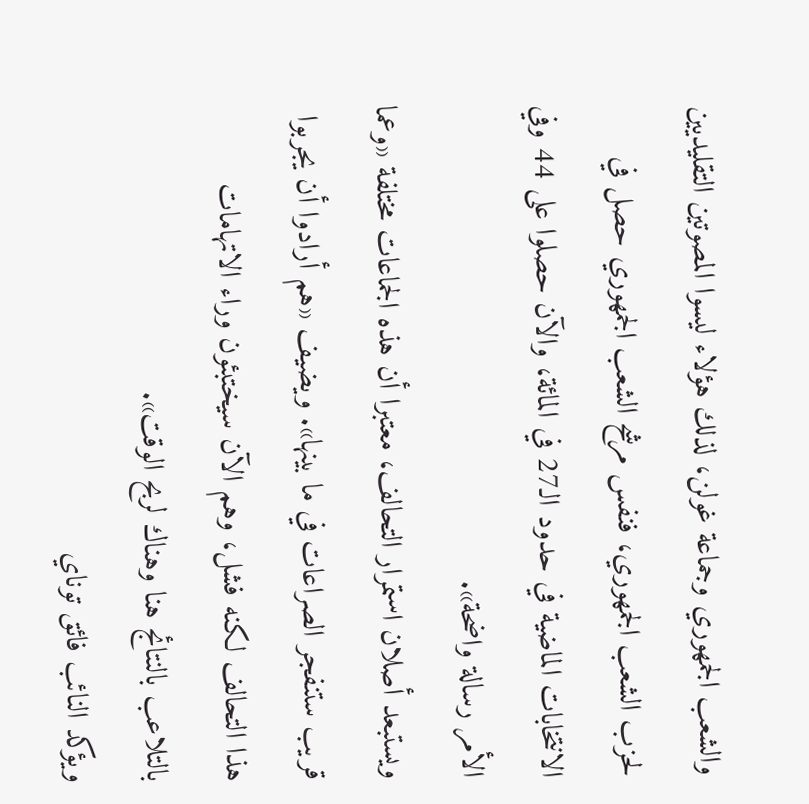والشعب الجمهوري وجماعة غولن، لذلك هؤلاء ليسوا المصوتين التقليديين لحزب الشعب الجمهوري، فنفس مرشح الشعب الجمهوري حصل في الانتخابات الماضية في حدود الـ27 في المائة، والآن حصلوا على 44 وفي الأمر رسالة واضحة».
ويستبعد أصلان استمرار التحالف، معتبرا أن هذه الجماعات مختلفة «وعما قريب ستنفجر الصراعات في ما بينها». ويضيف «هم أرادوا أن يجربوا هذا التحالف لكنه فشل، وهم الآن سيختبئون وراء الاتهامات بالتلاعب بالنتائج هنا وهناك لربح الوقت».
ويؤكد النائب فائق توناي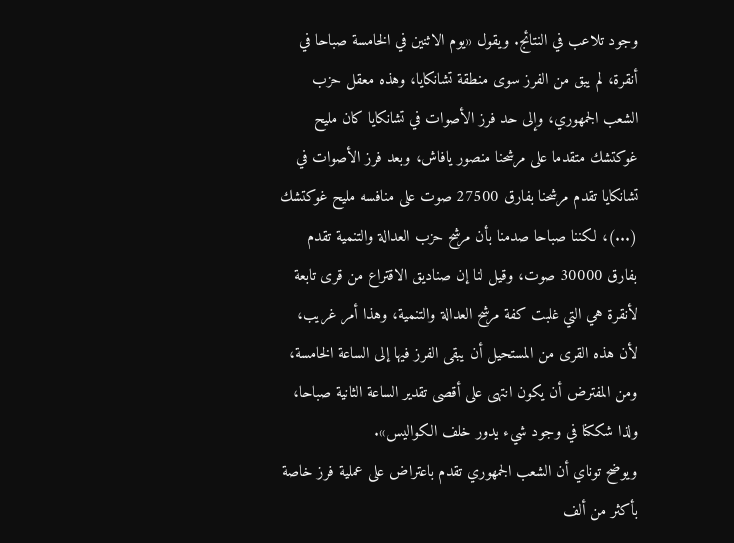وجود تلاعب في النتائج. ويقول «يوم الاثنين في الخامسة صباحا في أنقرة، لم يبق من الفرز سوى منطقة تشانكايا، وهذه معقل حزب الشعب الجمهوري، وإلى حد فرز الأصوات في تشانكايا كان مليح غوكتشك متقدما على مرشحنا منصور يافاش، وبعد فرز الأصوات في تشانكايا تقدم مرشحنا بفارق 27500 صوت على منافسه مليح غوكتشك (...)، لكننا صباحا صدمنا بأن مرشح حزب العدالة والتنمية تقدم بفارق 30000 صوت، وقيل لنا إن صناديق الاقتراع من قرى تابعة لأنقرة هي التي غلبت كفة مرشح العدالة والتنمية، وهذا أمر غريب، لأن هذه القرى من المستحيل أن يبقى الفرز فيها إلى الساعة الخامسة، ومن المفترض أن يكون انتهى على أقصى تقدير الساعة الثانية صباحا، ولذا شككنا في وجود شيء يدور خلف الكواليس».
ويوضح توناي أن الشعب الجمهوري تقدم باعتراض على عملية فرز خاصة بأكثر من ألف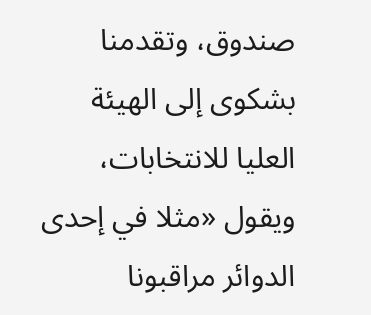صندوق، وتقدمنا بشكوى إلى الهيئة العليا للانتخابات، ويقول «مثلا في إحدى الدوائر مراقبونا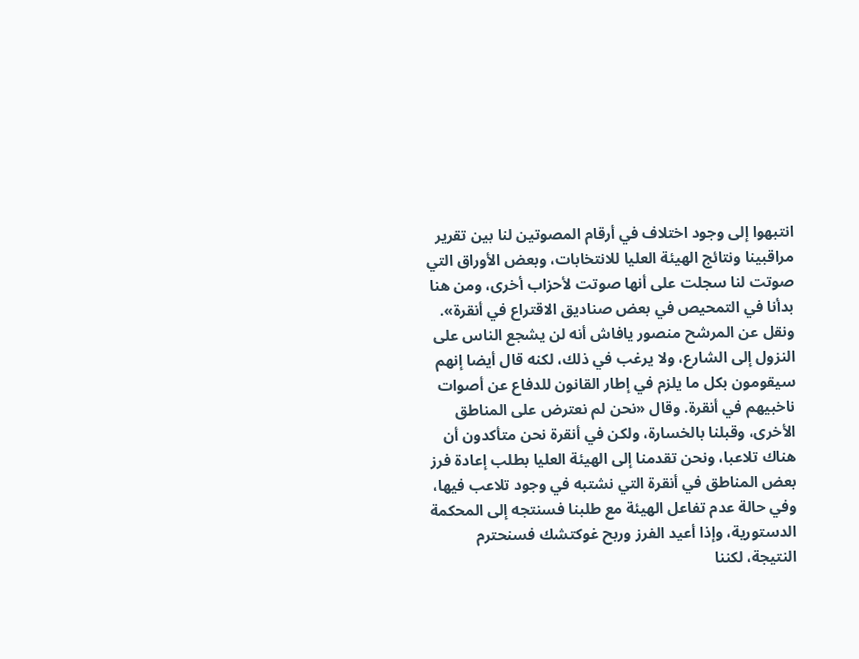انتبهوا إلى وجود اختلاف في أرقام المصوتين لنا بين تقرير مراقبينا ونتائج الهيئة العليا للانتخابات، وبعض الأوراق التي صوتت لنا سجلت على أنها صوتت لأحزاب أخرى، ومن هنا بدأنا في التمحيص في بعض صناديق الاقتراع في أنقرة».
ونقل عن المرشح منصور يافاش أنه لن يشجع الناس على النزول إلى الشارع، ولا يرغب في ذلك، لكنه قال أيضا إنهم سيقومون بكل ما يلزم في إطار القانون للدفاع عن أصوات ناخبيهم في أنقرة. وقال «نحن لم نعترض على المناطق الأخرى، وقبلنا بالخسارة، ولكن في أنقرة نحن متأكدون أن هناك تلاعبا، ونحن تقدمنا إلى الهيئة العليا بطلب إعادة فرز بعض المناطق في أنقرة التي نشتبه في وجود تلاعب فيها، وفي حالة عدم تفاعل الهيئة مع طلبنا فسنتجه إلى المحكمة الدستورية، وإذا أعيد الفرز وربح غوكتشك فسنحترم النتيجة، لكننا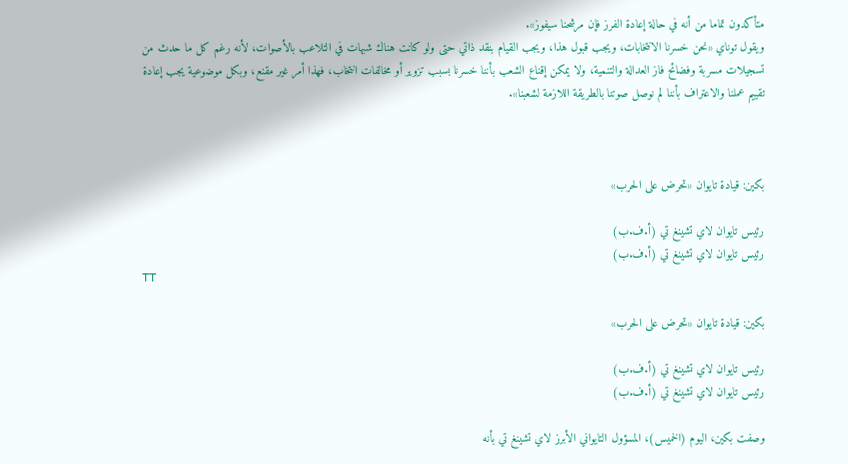متأكدون تماما من أنه في حالة إعادة الفرز فإن مرشحنا سيفوز».
ويقول توناي «نحن خسرنا الانتخابات، ويجب قبول هذا، ويجب القيام بنقد ذاتي حتى ولو كانت هناك شبهات في التلاعب بالأصوات، لأنه رغم كل ما حدث من تسجيلات مسربة وفضائح فاز العدالة والتنمية، ولا يمكن إقناع الشعب بأننا خسرنا بسبب تزوير أو مخالفات انتخاب، فهذا أمر غير مقنع، وبكل موضوعية يجب إعادة تقييم عملنا والاعتراف بأننا لم نوصل صوتنا بالطريقة اللازمة لشعبنا».



بكين: قيادة تايوان «تحرض على الحرب»

رئيس تايوان لاي تشينغ تي (أ.ف.ب)
رئيس تايوان لاي تشينغ تي (أ.ف.ب)
TT

بكين: قيادة تايوان «تحرض على الحرب»

رئيس تايوان لاي تشينغ تي (أ.ف.ب)
رئيس تايوان لاي تشينغ تي (أ.ف.ب)

وصفت بكين، اليوم (الخميس)، المسؤول التايواني الأبرز لاي تشينغ تي بأنه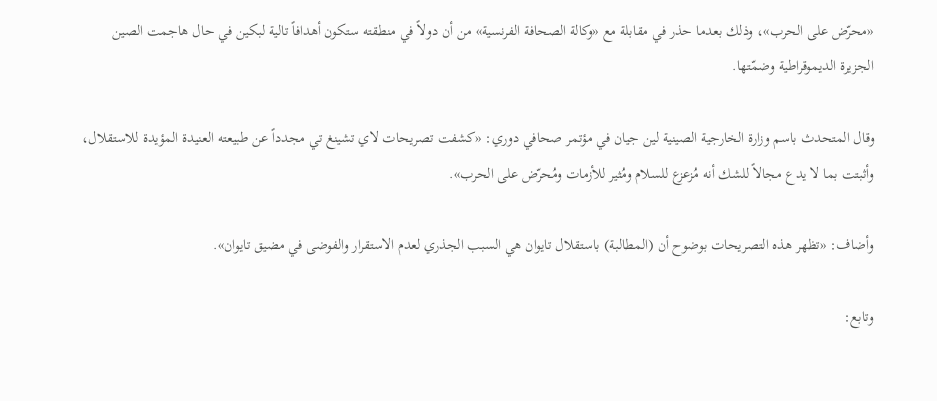«محرّض على الحرب»، وذلك بعدما حذر في مقابلة مع «وكالة الصحافة الفرنسية» من أن دولاً في منطقته ستكون أهدافاً تالية لبكين في حال هاجمت الصين الجزيرة الديموقراطية وضمّتها.

وقال المتحدث باسم وزارة الخارجية الصينية لين جيان في مؤتمر صحافي دوري: «كشفت تصريحات لاي تشينغ تي مجدداً عن طبيعته العنيدة المؤيدة للاستقلال، وأثبتت بما لا يدع مجالاً للشك أنه مُزعزع للسلام ومُثير للأزمات ومُحرّض على الحرب».

وأضاف: «تظهر هذه التصريحات بوضوح أن (المطالبة) باستقلال تايوان هي السبب الجذري لعدم الاستقرار والفوضى في مضيق تايوان».

وتابع: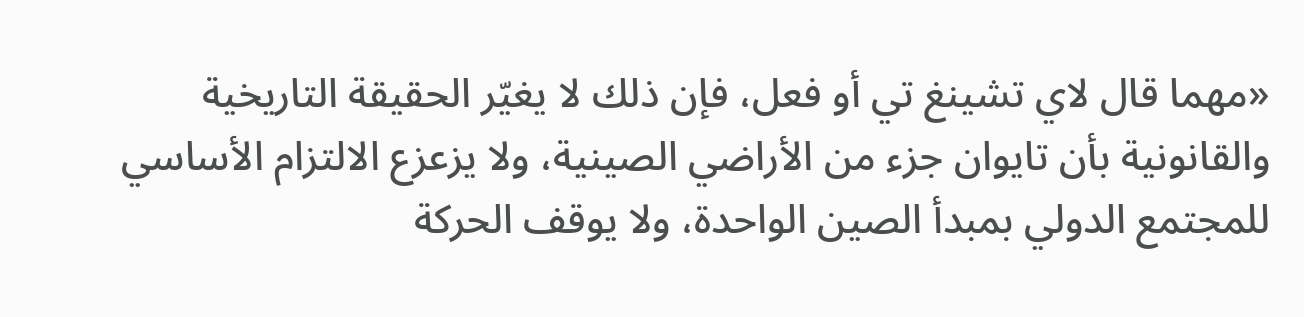«مهما قال لاي تشينغ تي أو فعل، فإن ذلك لا يغيّر الحقيقة التاريخية والقانونية بأن تايوان جزء من الأراضي الصينية، ولا يزعزع الالتزام الأساسي للمجتمع الدولي بمبدأ الصين الواحدة، ولا يوقف الحركة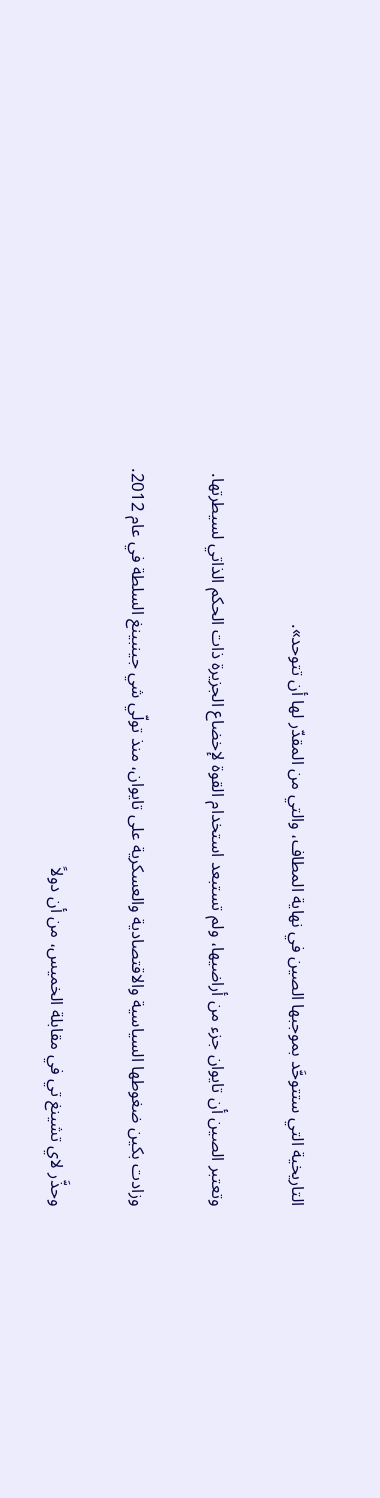التاريخية التي ستتوحَّد بموجبها الصين في نهاية المطاف، والتي من المقدّر لها أن تتوحد».

وتعتبر الصين أن تايوان جزء من أراضيها، ولم تستبعد استخدام القوة لإخضاع الجزيرة ذات الحكم الذاتي لسيطرتها.

وزادت بكين ضغوطها السياسية والاقتصادية والعسكرية على تايوان، منذ تولّي شي جينبينغ السلطة في عام 2012.

وحذَّر لاي تشينغ تي في مقابلة الخميس، من أن دولاً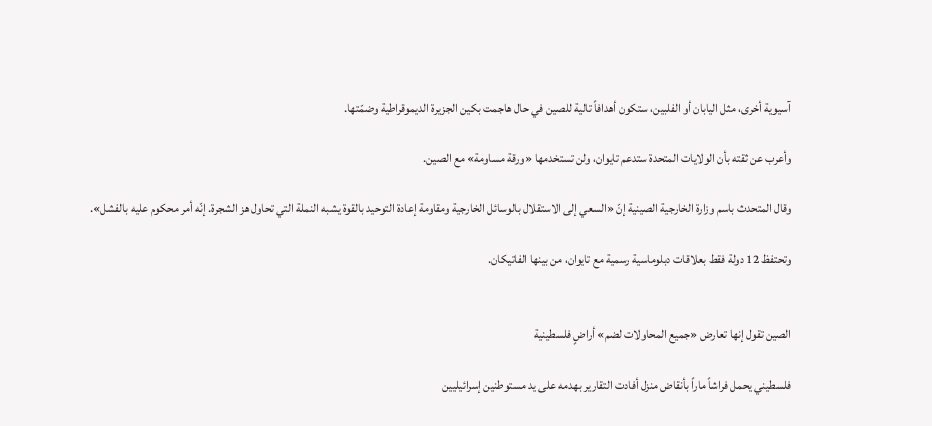آسيوية أخرى، مثل اليابان أو الفلبين، ستكون أهدافاً تالية للصين في حال هاجمت بكين الجزيرة الديموقراطية وضمّتها.

وأعرب عن ثقته بأن الولايات المتحدة ستدعم تايوان، ولن تستخدمها «ورقة مساومة» مع الصين.

وقال المتحدث باسم وزارة الخارجية الصينية إنّ «السعي إلى الاستقلال بالوسائل الخارجية ومقاومة إعادة التوحيد بالقوة يشبه النملة التي تحاول هز الشجرة. إنّه أمر محكوم عليه بالفشل».

وتحتفظ 12 دولة فقط بعلاقات دبلوماسية رسمية مع تايوان، من بينها الفاتيكان.


الصين تقول إنها تعارض «جميع المحاولات لضم» أراضٍ فلسطينية

فلسطيني يحمل فراشاً ماراً بأنقاض منزل أفادت التقارير بهدمه على يد مستوطنين إسرائيليين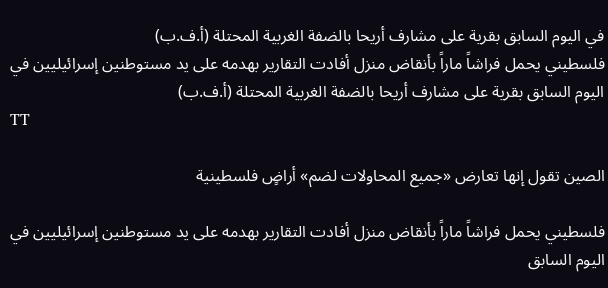في اليوم السابق بقرية على مشارف أريحا بالضفة الغربية المحتلة (أ.ف.ب)
فلسطيني يحمل فراشاً ماراً بأنقاض منزل أفادت التقارير بهدمه على يد مستوطنين إسرائيليين في اليوم السابق بقرية على مشارف أريحا بالضفة الغربية المحتلة (أ.ف.ب)
TT

الصين تقول إنها تعارض «جميع المحاولات لضم» أراضٍ فلسطينية

فلسطيني يحمل فراشاً ماراً بأنقاض منزل أفادت التقارير بهدمه على يد مستوطنين إسرائيليين في اليوم السابق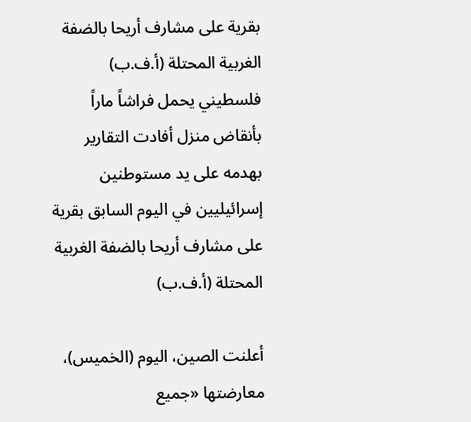بقرية على مشارف أريحا بالضفة الغربية المحتلة (أ.ف.ب)
فلسطيني يحمل فراشاً ماراً بأنقاض منزل أفادت التقارير بهدمه على يد مستوطنين إسرائيليين في اليوم السابق بقرية على مشارف أريحا بالضفة الغربية المحتلة (أ.ف.ب)

أعلنت الصين، اليوم (الخميس)، معارضتها «جميع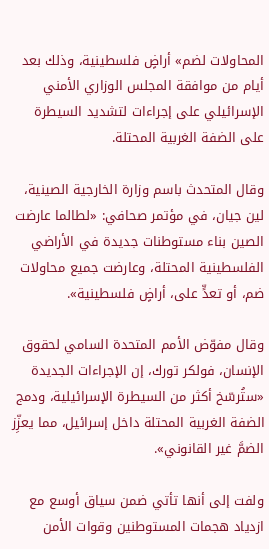المحاولات لضم» أراضٍ فلسطينية، وذلك بعد أيام من موافقة المجلس الوزاري الأمني الإسرائيلي على إجراءات لتشديد السيطرة على الضفة الغربية المحتلة.

وقال المتحدث باسم وزارة الخارجية الصينية، لين جيان، في مؤتمر صحافي: «لطالما عارضت الصين بناء مستوطنات جديدة في الأراضي الفلسطينية المحتلة، وعارضت جميع محاولات ضم، أو تعدٍّ على، أراضٍ فلسطينية».

وقال مفوّض الأمم المتحدة السامي لحقوق الإنسان، فولكر تورك، إن الإجراءات الجديدة «ستُرسّخ أكثر من السيطرة الإسرائيلية، ودمج الضفة الغربية المحتلة داخل إسرائيل، مما يعزِّز الضمَّ غير القانوني».

ولفت إلى أنها تأتي ضمن سياق أوسع مع ازدياد هجمات المستوطنين وقوات الأمن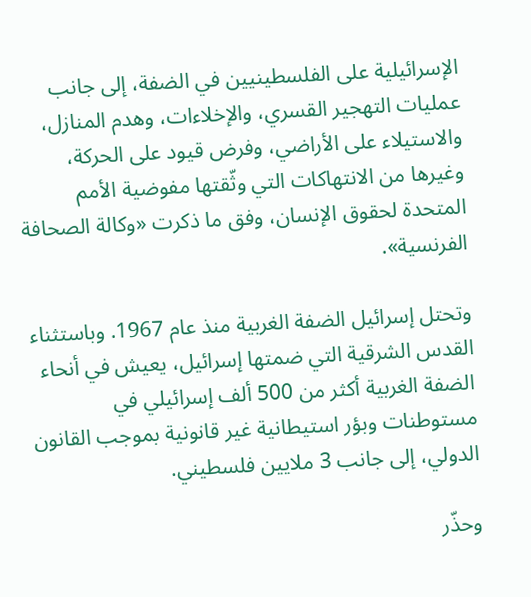الإسرائيلية على الفلسطينيين في الضفة، إلى جانب عمليات التهجير القسري، والإخلاءات، وهدم المنازل، والاستيلاء على الأراضي، وفرض قيود على الحركة، وغيرها من الانتهاكات التي وثّقتها مفوضية الأمم المتحدة لحقوق الإنسان، وفق ما ذكرت «وكالة الصحافة الفرنسية».

وتحتل إسرائيل الضفة الغربية منذ عام 1967. وباستثناء القدس الشرقية التي ضمتها إسرائيل، يعيش في أنحاء الضفة الغربية أكثر من 500 ألف إسرائيلي في مستوطنات وبؤر استيطانية غير قانونية بموجب القانون الدولي، إلى جانب 3 ملايين فلسطيني.

وحذّر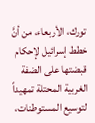تورك، الأربعاء، من أنَّ خطط إسرائيل لإحكام قبضتها على الضفة الغربية المحتلة تمهيداً لتوسيع المستوطنات،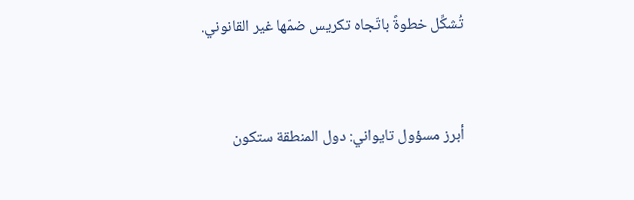تُشكِّل خطوةً باتّجاه تكريس ضمّها غير القانوني.


أبرز مسؤول تايواني: دول المنطقة ستكون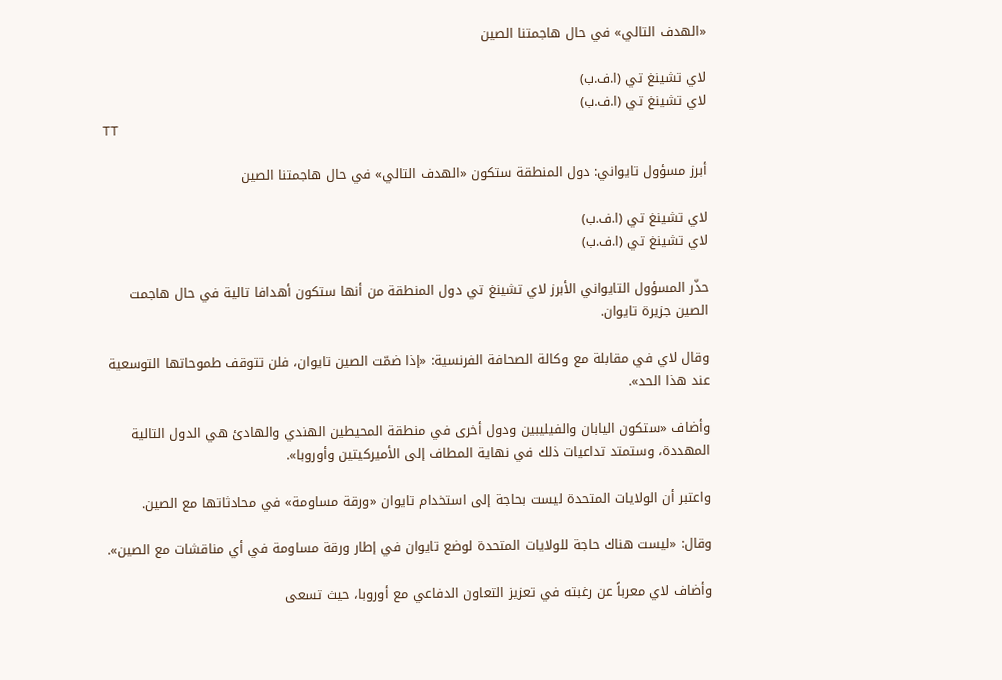«الهدف التالي» في حال هاجمتنا الصين

لاي تشينغ تي (ا.ف.ب)
لاي تشينغ تي (ا.ف.ب)
TT

أبرز مسؤول تايواني: دول المنطقة ستكون «الهدف التالي» في حال هاجمتنا الصين

لاي تشينغ تي (ا.ف.ب)
لاي تشينغ تي (ا.ف.ب)

حذّر المسؤول التايواني الأبرز لاي تشينغ تي دول المنطقة من أنها ستكون أهدافا تالية في حال هاجمت الصين جزيرة تايوان.

وقال لاي في مقابلة مع وكالة الصحافة الفرنسية: «إذا ضمّت الصين تايوان، فلن تتوقف طموحاتها التوسعية عند هذا الحد».

وأضاف «ستكون اليابان والفيليبين ودول أخرى في منطقة المحيطين الهندي والهادئ هي الدول التالية المهددة، وستمتد تداعيات ذلك في نهاية المطاف إلى الأميركيتين وأوروبا».

واعتبر أن الولايات المتحدة ليست بحاجة إلى استخدام تايوان «ورقة مساومة» في محادثاتها مع الصين.

وقال: «ليست هناك حاجة للولايات المتحدة لوضع تايوان في إطار ورقة مساومة في أي مناقشات مع الصين».

وأضاف لاي معرباً عن رغبته في تعزيز التعاون الدفاعي مع أوروبا، حيث تسعى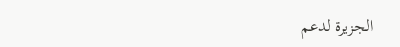الجزيرة لدعم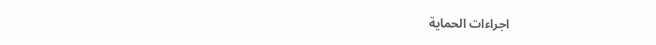اجراءات الحماية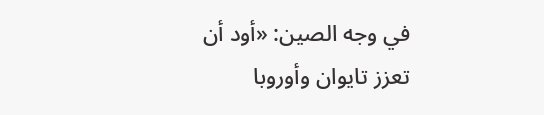في وجه الصين: «أود أن تعزز تايوان وأوروبا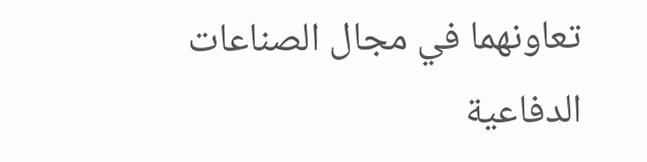تعاونهما في مجال الصناعات الدفاعية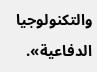والتكنولوجيا الدفاعية».